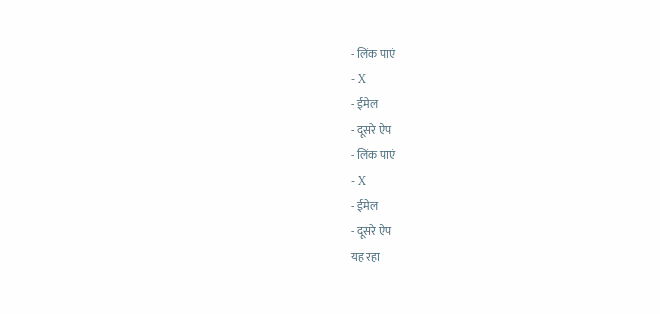- लिंक पाएं
- X
- ईमेल
- दूसरे ऐप
- लिंक पाएं
- X
- ईमेल
- दूसरे ऐप
यह रहा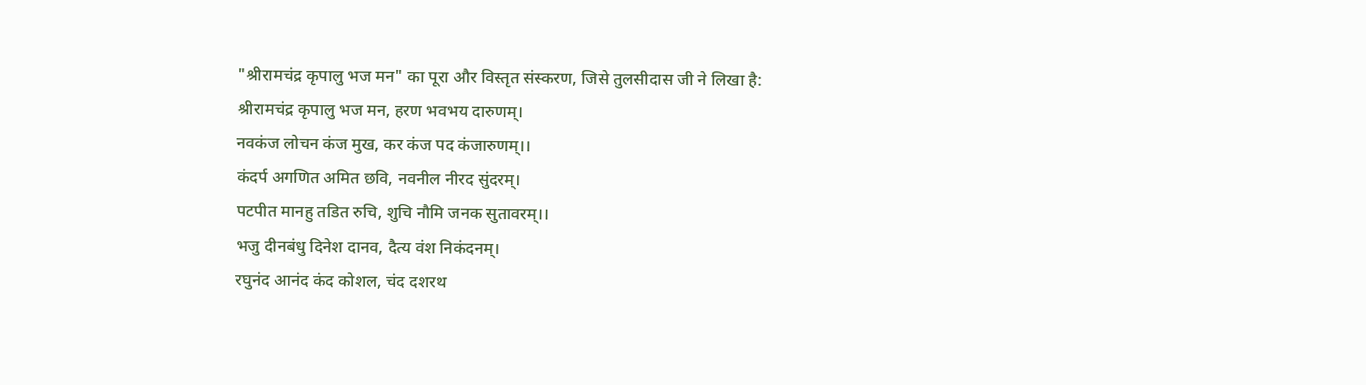"श्रीरामचंद्र कृपालु भज मन" का पूरा और विस्तृत संस्करण, जिसे तुलसीदास जी ने लिखा है:
श्रीरामचंद्र कृपालु भज मन, हरण भवभय दारुणम्।
नवकंज लोचन कंज मुख, कर कंज पद कंजारुणम्।।
कंदर्प अगणित अमित छवि, नवनील नीरद सुंदरम्।
पटपीत मानहु तडित रुचि, शुचि नौमि जनक सुतावरम्।।
भजु दीनबंधु दिनेश दानव, दैत्य वंश निकंदनम्।
रघुनंद आनंद कंद कोशल, चंद दशरथ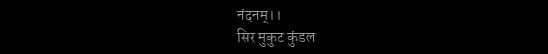नंदनम्।।
सिर मुकुट कुंडल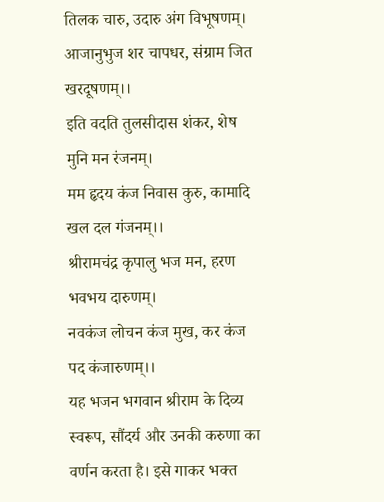तिलक चारु, उदारु अंग विभूषणम्।
आजानुभुज शर चापधर, संग्राम जित खरदूषणम्।।
इति वदति तुलसीदास शंकर, शेष मुनि मन रंजनम्।
मम हृदय कंज निवास कुरु, कामादि खल दल गंजनम्।।
श्रीरामचंद्र कृपालु भज मन, हरण भवभय दारुणम्।
नवकंज लोचन कंज मुख, कर कंज पद कंजारुणम्।।
यह भजन भगवान श्रीराम के दिव्य स्वरूप, सौंदर्य और उनकी करुणा का वर्णन करता है। इसे गाकर भक्त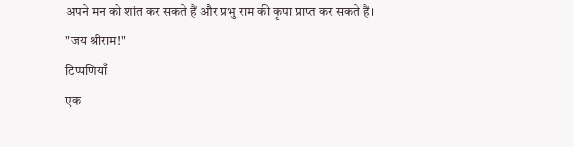अपने मन को शांत कर सकते हैं और प्रभु राम की कृपा प्राप्त कर सकते हैं।
"जय श्रीराम!"
टिप्पणियाँ
एक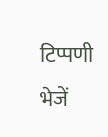टिप्पणी भेजें